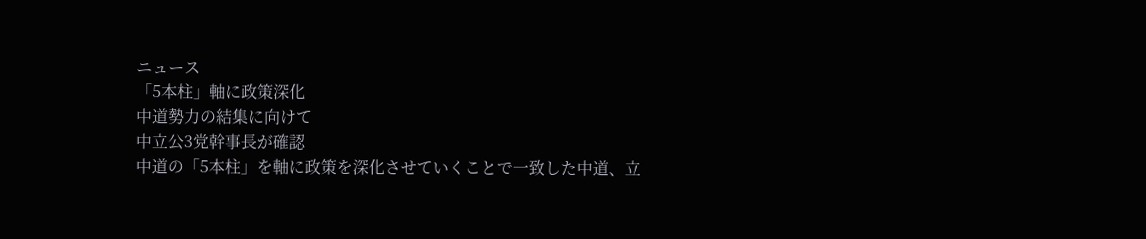ニュース
「5本柱」軸に政策深化
中道勢力の結集に向けて
中立公3党幹事長が確認
中道の「5本柱」を軸に政策を深化させていくことで一致した中道、立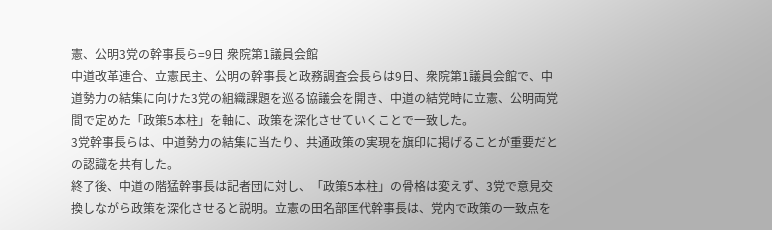憲、公明3党の幹事長ら=9日 衆院第1議員会館
中道改革連合、立憲民主、公明の幹事長と政務調査会長らは9日、衆院第1議員会館で、中道勢力の結集に向けた3党の組織課題を巡る協議会を開き、中道の結党時に立憲、公明両党間で定めた「政策5本柱」を軸に、政策を深化させていくことで一致した。
3党幹事長らは、中道勢力の結集に当たり、共通政策の実現を旗印に掲げることが重要だとの認識を共有した。
終了後、中道の階猛幹事長は記者団に対し、「政策5本柱」の骨格は変えず、3党で意見交換しながら政策を深化させると説明。立憲の田名部匡代幹事長は、党内で政策の一致点を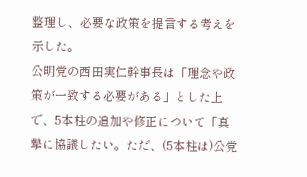整理し、必要な政策を提言する考えを示した。
公明党の西田実仁幹事長は「理念や政策が一致する必要がある」とした上で、5本柱の追加や修正について「真摯に協議したい。ただ、(5本柱は)公党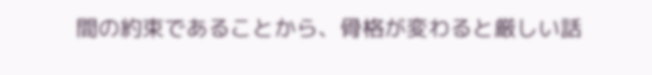間の約束であることから、骨格が変わると厳しい話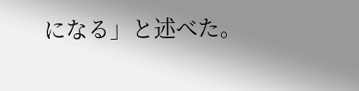になる」と述べた。